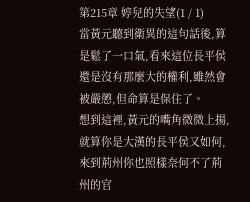第215章 婷兒的失望(1 / 1)
當黃元聽到衛異的這句話後,算是鬆了一口氣,看來這位長平侯還是沒有那麼大的權利,雖然會被嚴懲,但命算是保住了。
想到這裡,黃元的嘴角微微上揚,就算你是大漢的長平侯又如何,來到荊州你也照樣奈何不了荊州的官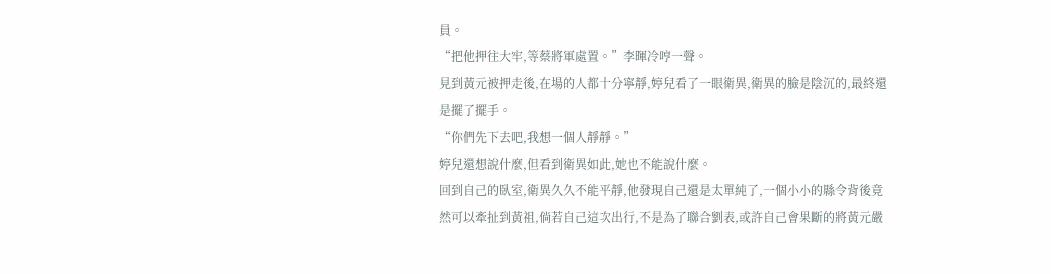員。
“把他押往大牢,等蔡將軍處置。”李暉冷哼一聲。
見到黃元被押走後,在場的人都十分寧靜,婷兒看了一眼衛異,衛異的臉是陰沉的,最終還是擺了擺手。
“你們先下去吧,我想一個人靜靜。”
婷兒還想說什麼,但看到衛異如此,她也不能說什麼。
回到自己的臥室,衛異久久不能平靜,他發現自己還是太單純了,一個小小的縣令背後竟然可以牽扯到黃祖,倘若自己這次出行,不是為了聯合劉表,或許自己會果斷的將黃元嚴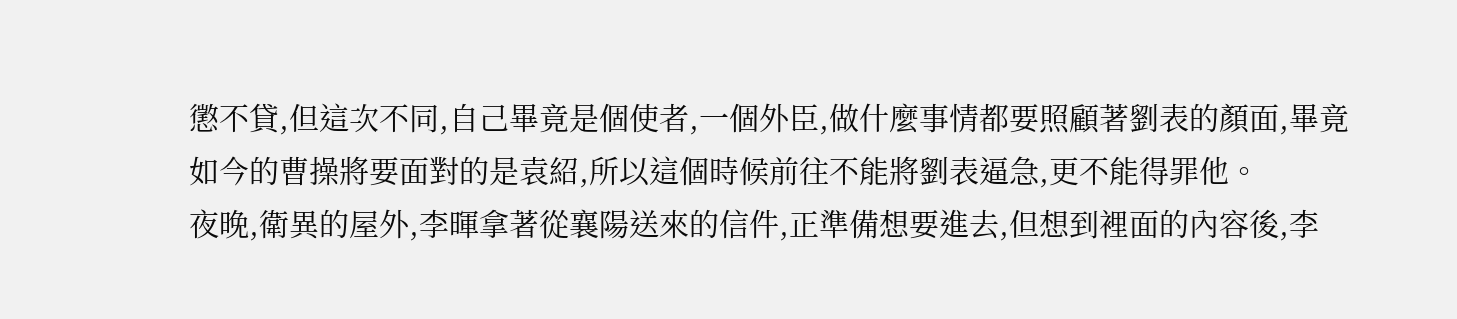懲不貸,但這次不同,自己畢竟是個使者,一個外臣,做什麼事情都要照顧著劉表的顏面,畢竟如今的曹操將要面對的是袁紹,所以這個時候前往不能將劉表逼急,更不能得罪他。
夜晚,衛異的屋外,李暉拿著從襄陽送來的信件,正準備想要進去,但想到裡面的內容後,李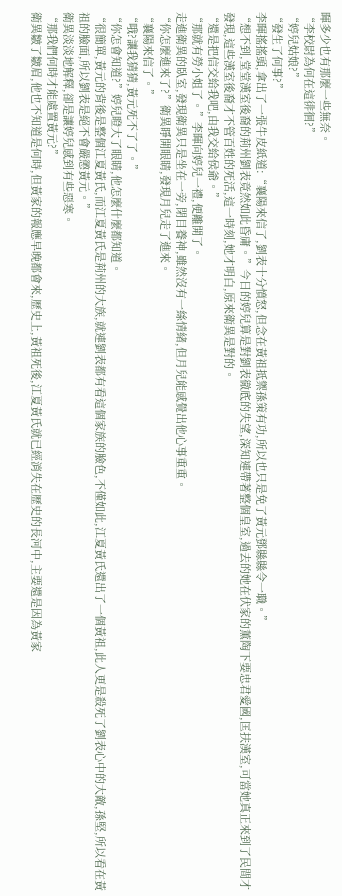暉多少也有那麼一些無奈。
“李校尉為何在這徘徊?”
“婷兒姑娘?”
“發生了何事?”
李暉搖搖頭,拿出了一張牛皮紙道:“襄陽來信了,劉表十分憤怒,但念在黃祖抵禦孫策有功,所以也只是免了黃元鄧縣縣令一職。”
“想不到,堂堂漢室後裔的荊州劉表竟然如此昏庸。”今日的婷兒算是對劉表徹底的失望,深知連帶著整個皇室,過去的她在伏家的薰陶下要忠君愛國,匡扶漢室,可當她真正來到了民間才發現,這些漢室後裔才不管百姓的死活,這一時刻,她才明白,原來衛異是對的。
“還是把信交給我吧,由我交給侯爺。”
“那就有勞小姐了。”李暉向婷兒一禮,便離開了。
走進衛異的臥室,發現衛異只是坐在一旁,閉目養神,雖然沒有一絲情緒,但月兒能感覺出他心事重重。
“你怎麼進來了?”衛異睜開眼睛,發現月兒走了進來。
“襄陽來信了。”
“哦?讓我猜猜,黃元死不了了。”
“你怎會知道?”婷兒瞪大了眼睛,他怎麼什麼都知道。
“很簡單,黃元的背後是整個江夏黃氏,而江夏黃氏是荊州的大族,就連劉表都有看這個家族的臉色,不僅如此,江夏黃氏還出了一個黃祖,此人更是殺死了劉表心中的大敵,孫堅,所以看在黃祖的臉面,所以劉表是絕不會嚴懲黃元。”
衛異淡淡地解釋,卻是讓婷兒感到有些惡寒。
“那我們何時才能處置黃元?”
衛異皺了皺眉,他也不知道是何時,但黃家的報應早晚都會來,歷史上,黃祖死後,江夏黃氏就已經消失在歷史的長河中,主要還是因為黃家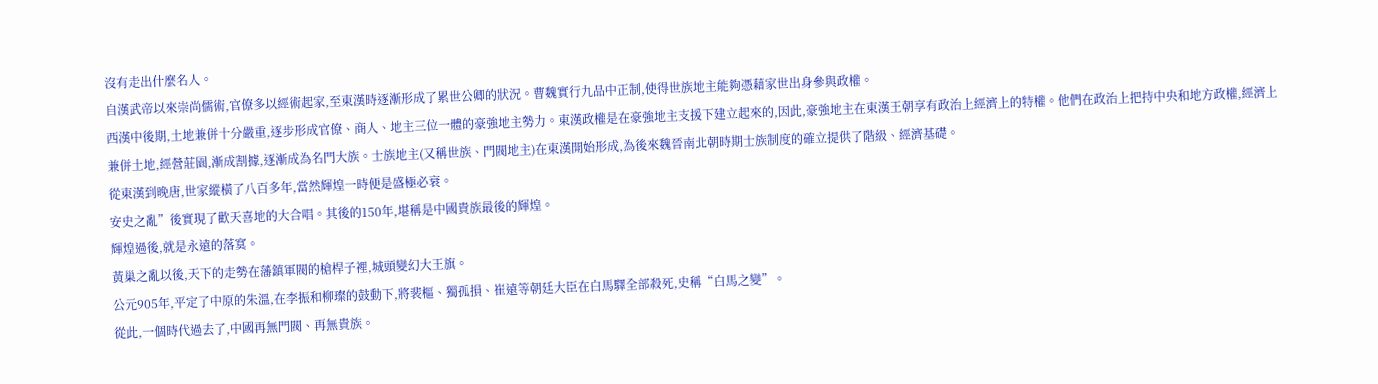沒有走出什麼名人。
自漢武帝以來崇尚儒術,官僚多以經術起家,至東漢時逐漸形成了累世公卿的狀況。曹魏實行九品中正制,使得世族地主能夠憑藉家世出身參與政權。
西漢中後期,土地兼併十分嚴重,逐步形成官僚、商人、地主三位一體的豪強地主勢力。東漢政權是在豪強地主支援下建立起來的,因此,豪強地主在東漢王朝享有政治上經濟上的特權。他們在政治上把持中央和地方政權,經濟上兼併土地,經營莊園,漸成割據,逐漸成為名門大族。士族地主(又稱世族、門閥地主)在東漢開始形成,為後來魏晉南北朝時期士族制度的確立提供了階級、經濟基礎。
從東漢到晚唐,世家縱橫了八百多年,當然輝煌一時便是盛極必衰。
安史之亂”後實現了歡天喜地的大合唱。其後的150年,堪稱是中國貴族最後的輝煌。
輝煌過後,就是永遠的落寞。
黃巢之亂以後,天下的走勢在藩鎮軍閥的槍桿子裡,城頭變幻大王旗。
公元905年,平定了中原的朱溫,在李振和柳璨的鼓動下,將裴樞、獨孤損、崔遠等朝廷大臣在白馬驛全部殺死,史稱“白馬之變”。
從此,一個時代過去了,中國再無門閥、再無貴族。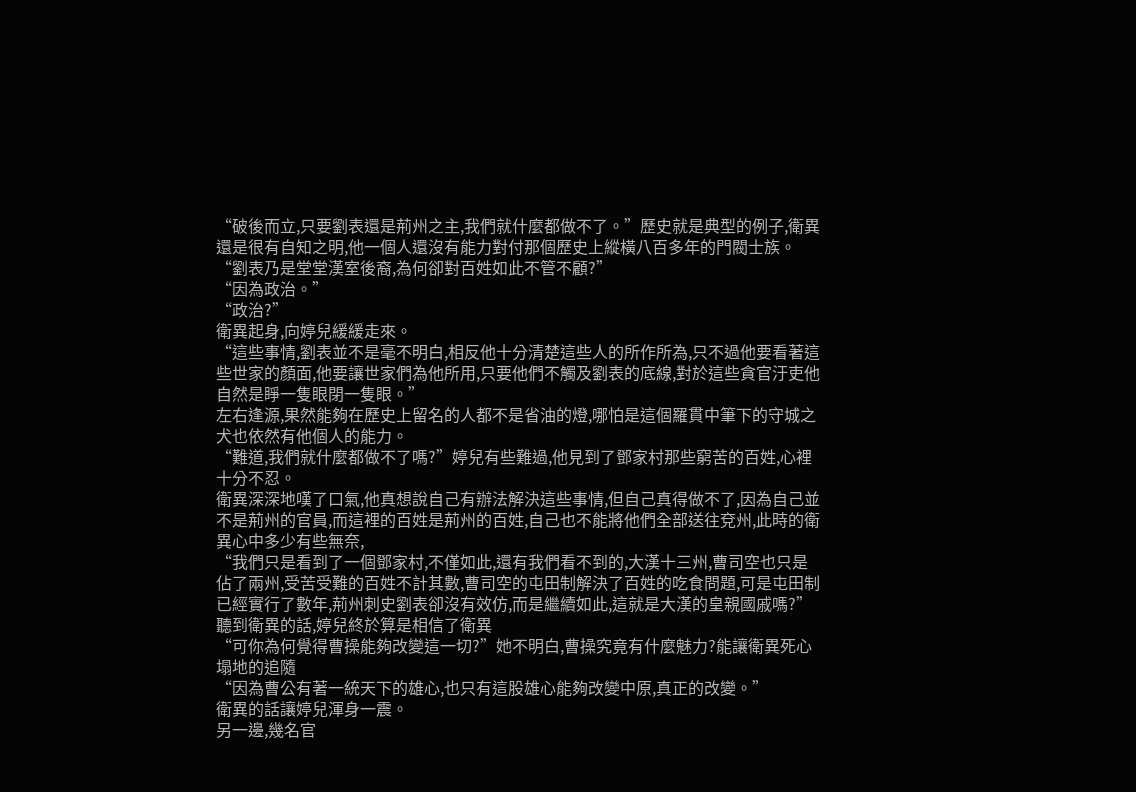“破後而立,只要劉表還是荊州之主,我們就什麼都做不了。”歷史就是典型的例子,衛異還是很有自知之明,他一個人還沒有能力對付那個歷史上縱橫八百多年的門閥士族。
“劉表乃是堂堂漢室後裔,為何卻對百姓如此不管不顧?”
“因為政治。”
“政治?”
衛異起身,向婷兒緩緩走來。
“這些事情,劉表並不是毫不明白,相反他十分清楚這些人的所作所為,只不過他要看著這些世家的顏面,他要讓世家們為他所用,只要他們不觸及劉表的底線,對於這些貪官汙吏他自然是睜一隻眼閉一隻眼。”
左右逢源,果然能夠在歷史上留名的人都不是省油的燈,哪怕是這個羅貫中筆下的守城之犬也依然有他個人的能力。
“難道,我們就什麼都做不了嗎?”婷兒有些難過,他見到了鄧家村那些窮苦的百姓,心裡十分不忍。
衛異深深地嘆了口氣,他真想說自己有辦法解決這些事情,但自己真得做不了,因為自己並不是荊州的官員,而這裡的百姓是荊州的百姓,自己也不能將他們全部送往兗州,此時的衛異心中多少有些無奈,
“我們只是看到了一個鄧家村,不僅如此,還有我們看不到的,大漢十三州,曹司空也只是佔了兩州,受苦受難的百姓不計其數,曹司空的屯田制解決了百姓的吃食問題,可是屯田制已經實行了數年,荊州刺史劉表卻沒有效仿,而是繼續如此,這就是大漢的皇親國戚嗎?”
聽到衛異的話,婷兒終於算是相信了衛異
“可你為何覺得曹操能夠改變這一切?”她不明白,曹操究竟有什麼魅力?能讓衛異死心塌地的追隨
“因為曹公有著一統天下的雄心,也只有這股雄心能夠改變中原,真正的改變。”
衛異的話讓婷兒渾身一震。
另一邊,幾名官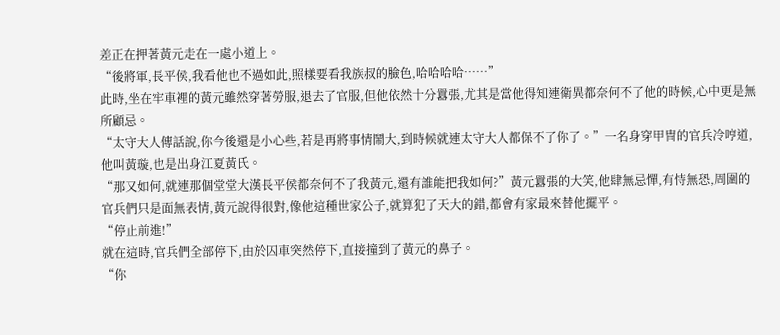差正在押著黃元走在一處小道上。
“後將軍,長平侯,我看他也不過如此,照樣要看我族叔的臉色,哈哈哈哈……”
此時,坐在牢車裡的黃元雖然穿著勞服,退去了官服,但他依然十分囂張,尤其是當他得知連衛異都奈何不了他的時候,心中更是無所顧忌。
“太守大人傳話說,你今後還是小心些,若是再將事情鬧大,到時候就連太守大人都保不了你了。”一名身穿甲冑的官兵冷哼道,他叫黃璇,也是出身江夏黃氏。
“那又如何,就連那個堂堂大漢長平侯都奈何不了我黃元,還有誰能把我如何?”黃元囂張的大笑,他肆無忌憚,有恃無恐,周圍的官兵們只是面無表情,黃元說得很對,像他這種世家公子,就算犯了天大的錯,都會有家最來替他擺平。
“停止前進!”
就在這時,官兵們全部停下,由於囚車突然停下,直接撞到了黃元的鼻子。
“你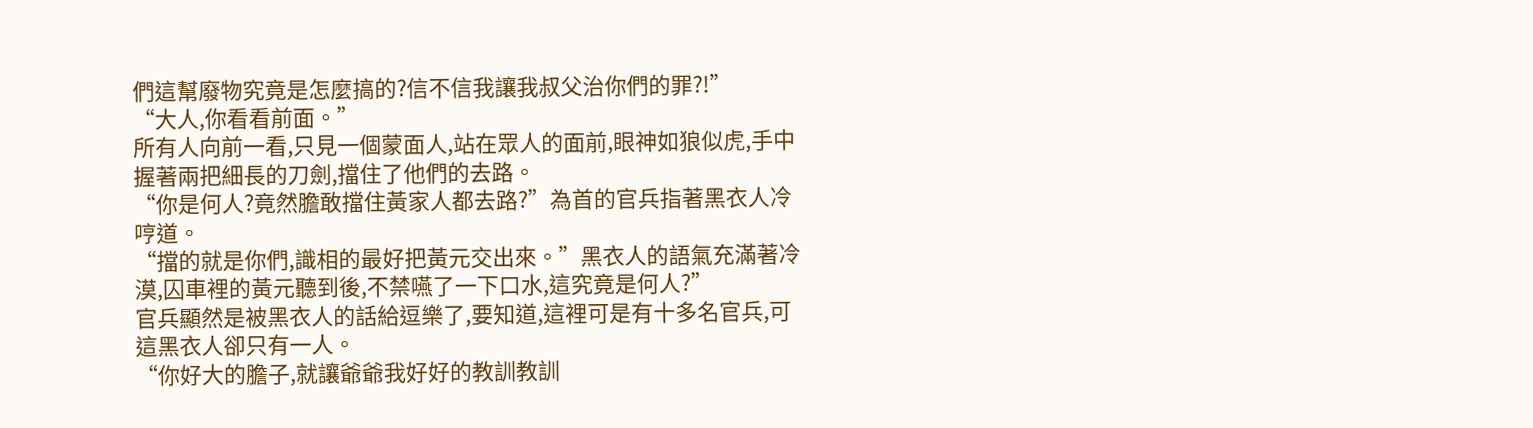們這幫廢物究竟是怎麼搞的?信不信我讓我叔父治你們的罪?!”
“大人,你看看前面。”
所有人向前一看,只見一個蒙面人,站在眾人的面前,眼神如狼似虎,手中握著兩把細長的刀劍,擋住了他們的去路。
“你是何人?竟然膽敢擋住黃家人都去路?”為首的官兵指著黑衣人冷哼道。
“擋的就是你們,識相的最好把黃元交出來。”黑衣人的語氣充滿著冷漠,囚車裡的黃元聽到後,不禁嚥了一下口水,這究竟是何人?”
官兵顯然是被黑衣人的話給逗樂了,要知道,這裡可是有十多名官兵,可這黑衣人卻只有一人。
“你好大的膽子,就讓爺爺我好好的教訓教訓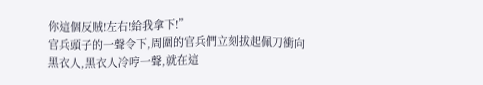你這個反賊!左右!給我拿下!”
官兵頭子的一聲令下,周圍的官兵們立刻拔起佩刀衝向黑衣人,黑衣人冷哼一聲,就在這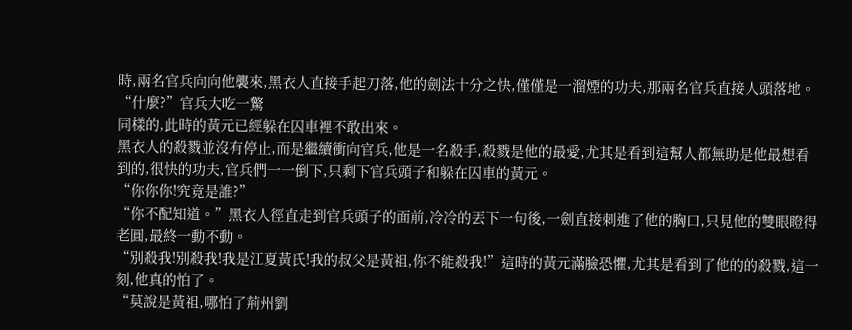時,兩名官兵向向他襲來,黑衣人直接手起刀落,他的劍法十分之快,僅僅是一溜煙的功夫,那兩名官兵直接人頭落地。
“什麼?”官兵大吃一驚
同樣的,此時的黃元已經躲在囚車裡不敢出來。
黑衣人的殺戮並沒有停止,而是繼續衝向官兵,他是一名殺手,殺戮是他的最愛,尤其是看到這幫人都無助是他最想看到的,很快的功夫,官兵們一一倒下,只剩下官兵頭子和躲在囚車的黃元。
“你你你!究竟是誰?”
“你不配知道。”黑衣人徑直走到官兵頭子的面前,冷冷的丟下一句後,一劍直接刺進了他的胸口,只見他的雙眼瞪得老圓,最終一動不動。
“別殺我!別殺我!我是江夏黃氏!我的叔父是黃祖,你不能殺我!”這時的黃元滿臉恐懼,尤其是看到了他的的殺戮,這一刻,他真的怕了。
“莫說是黃祖,哪怕了荊州劉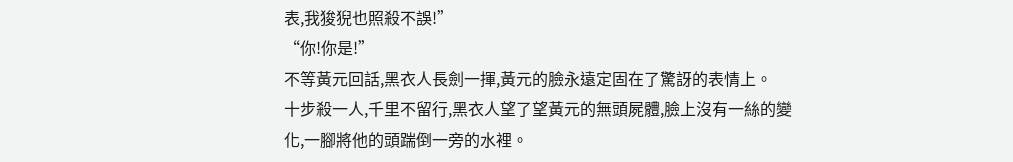表,我狻猊也照殺不誤!”
“你!你是!”
不等黃元回話,黑衣人長劍一揮,黃元的臉永遠定固在了驚訝的表情上。
十步殺一人,千里不留行,黑衣人望了望黃元的無頭屍體,臉上沒有一絲的變化,一腳將他的頭踹倒一旁的水裡。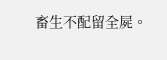畜生不配留全屍。